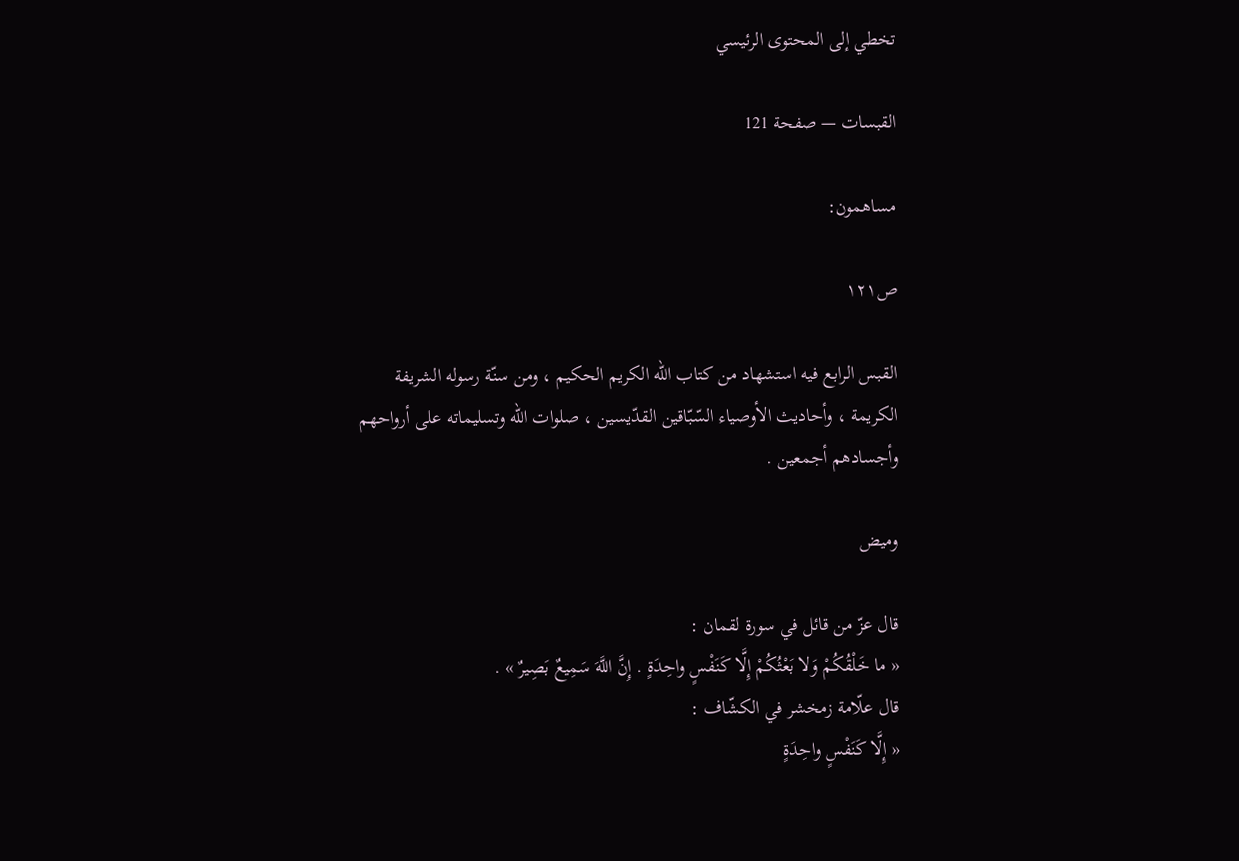تخطي إلى المحتوى الرئيسي

القبسات — صفحة 121

مساهمون:

ص١٢١

القبس الرابع فيه استشهاد من كتاب اللّه الكريم الحكيم ، ومن سنّة رسوله الشريفة الكريمة ، وأحاديث الأوصياء السّبّاقين القدّيسين ، صلوات اللّه وتسليماته على أرواحهم وأجسادهم أجمعين .

وميض

قال عزّ من قائل في سورة لقمان :
« ما خَلْقُكُمْ وَلا بَعْثُكُمْ إِلَّا كَنَفْسٍ واحِدَةٍ . إِنَّ اللَّهَ سَمِيعٌ بَصِيرٌ » .
قال علّامة زمخشر في الكشّاف :
« إِلَّا كَنَفْسٍ واحِدَةٍ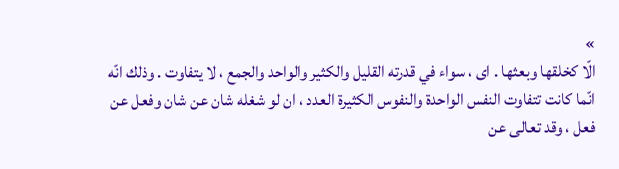»
الّا كخلقها وبعثها . اى ، سواء في قدرته القليل والكثير والواحد والجمع ، لا يتفاوت . وذلك انّه انّما كانت تتفاوت النفس الواحدة والنفوس الكثيرة العدد ، ان لو شغله شان عن شان وفعل عن فعل ، وقد تعالى عن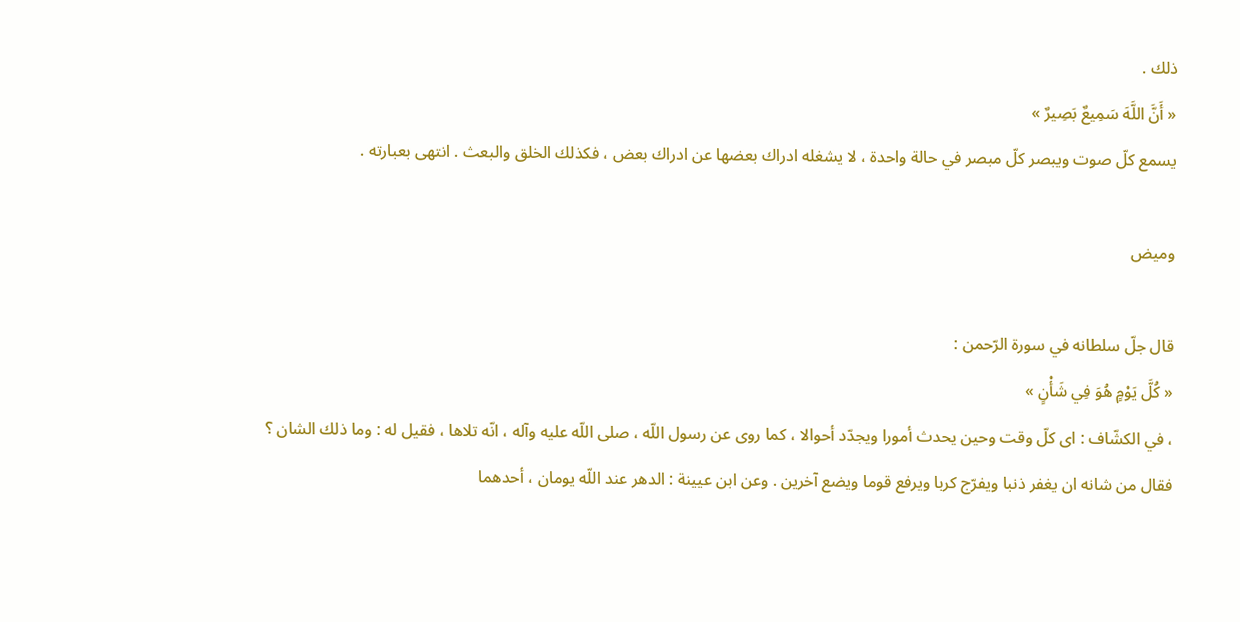ذلك .
« أَنَّ اللَّهَ سَمِيعٌ بَصِيرٌ »
يسمع كلّ صوت ويبصر كلّ مبصر في حالة واحدة ، لا يشغله ادراك بعضها عن ادراك بعض ، فكذلك الخلق والبعث . انتهى بعبارته .

وميض

قال جلّ سلطانه في سورة الرّحمن :
« كُلَّ يَوْمٍ هُوَ فِي شَأْنٍ »
، في الكشّاف : اى كلّ وقت وحين يحدث أمورا ويجدّد أحوالا ، كما روى عن رسول اللّه ، صلى اللّه عليه وآله ، انّه تلاها ، فقيل له : وما ذلك الشان ؟ فقال من شانه ان يغفر ذنبا ويفرّج كربا ويرفع قوما ويضع آخرين . وعن ابن عيينة : الدهر عند اللّه يومان ، أحدهما